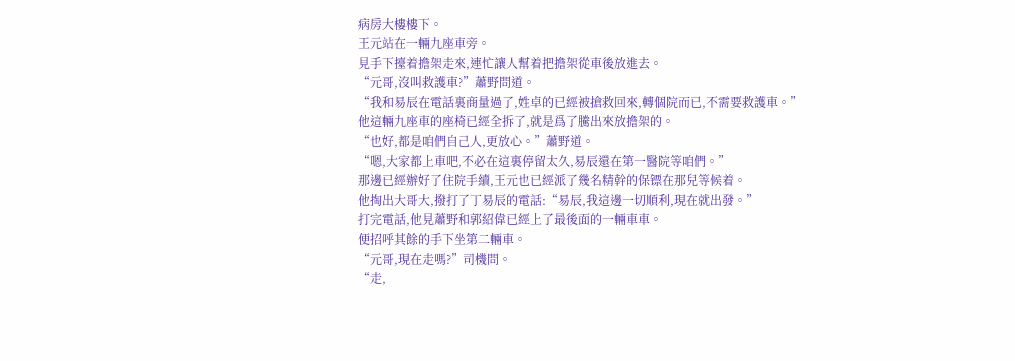病房大樓樓下。
王元站在一輛九座車旁。
見手下擡着擔架走來,連忙讓人幫着把擔架從車後放進去。
“元哥,沒叫救護車?”蕭野問道。
“我和易辰在電話裏商量過了,姓卓的已經被搶救回來,轉個院而已,不需要救護車。”
他這輛九座車的座椅已經全拆了,就是爲了騰出來放擔架的。
“也好,都是咱們自己人,更放心。”蕭野道。
“嗯,大家都上車吧,不必在這裏停留太久,易辰還在第一醫院等咱們。”
那邊已經辦好了住院手續,王元也已經派了幾名精幹的保镖在那兒等候着。
他掏出大哥大,撥打了丁易辰的電話:“易辰,我這邊一切順利,現在就出發。”
打完電話,他見蕭野和郭紹偉已經上了最後面的一輛車車。
便招呼其餘的手下坐第二輛車。
“元哥,現在走嗎?”司機問。
“走,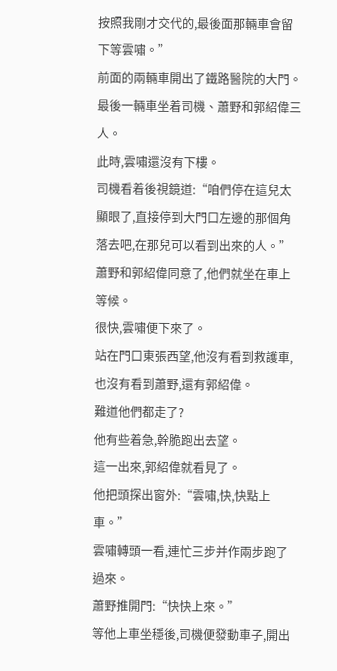按照我剛才交代的,最後面那輛車會留下等雲嘯。”
前面的兩輛車開出了鐵路醫院的大門。
最後一輛車坐着司機、蕭野和郭紹偉三人。
此時,雲嘯還沒有下樓。
司機看着後視鏡道:“咱們停在這兒太顯眼了,直接停到大門口左邊的那個角落去吧,在那兒可以看到出來的人。”
蕭野和郭紹偉同意了,他們就坐在車上等候。
很快,雲嘯便下來了。
站在門口東張西望,他沒有看到救護車,也沒有看到蕭野,還有郭紹偉。
難道他們都走了?
他有些着急,幹脆跑出去望。
這一出來,郭紹偉就看見了。
他把頭探出窗外:“雲嘯,快,快點上車。”
雲嘯轉頭一看,連忙三步并作兩步跑了過來。
蕭野推開門:“快快上來。”
等他上車坐穩後,司機便發動車子,開出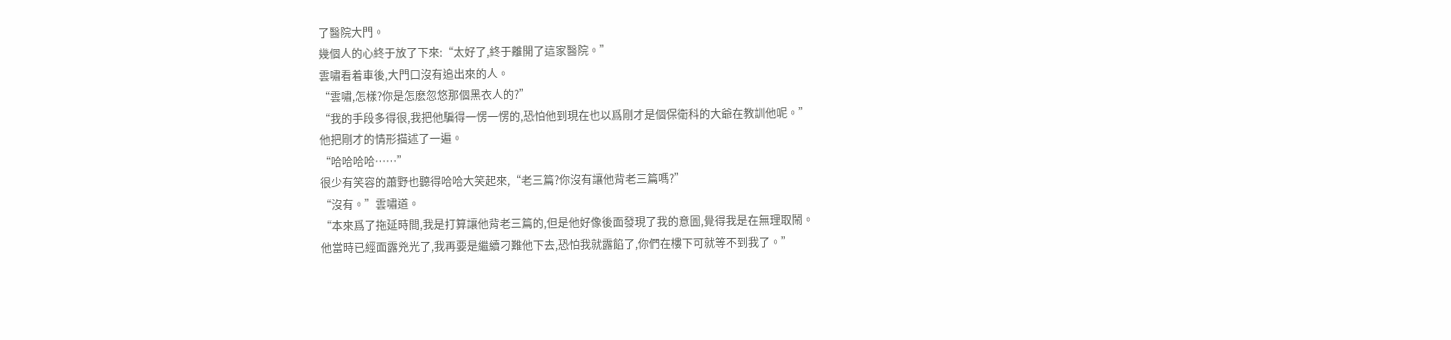了醫院大門。
幾個人的心終于放了下來:“太好了,終于離開了這家醫院。”
雲嘯看着車後,大門口沒有追出來的人。
“雲嘯,怎樣?你是怎麽忽悠那個黑衣人的?”
“我的手段多得很,我把他騙得一愣一愣的,恐怕他到現在也以爲剛才是個保衛科的大爺在教訓他呢。”
他把剛才的情形描述了一遍。
“哈哈哈哈……”
很少有笑容的蕭野也聽得哈哈大笑起來,“老三篇?你沒有讓他背老三篇嗎?”
“沒有。”雲嘯道。
“本來爲了拖延時間,我是打算讓他背老三篇的,但是他好像後面發現了我的意圖,覺得我是在無理取鬧。
他當時已經面露兇光了,我再要是繼續刁難他下去,恐怕我就露餡了,你們在樓下可就等不到我了。”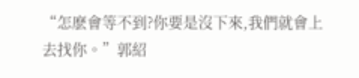“怎麽會等不到?你要是沒下來,我們就會上去找你。”郭紹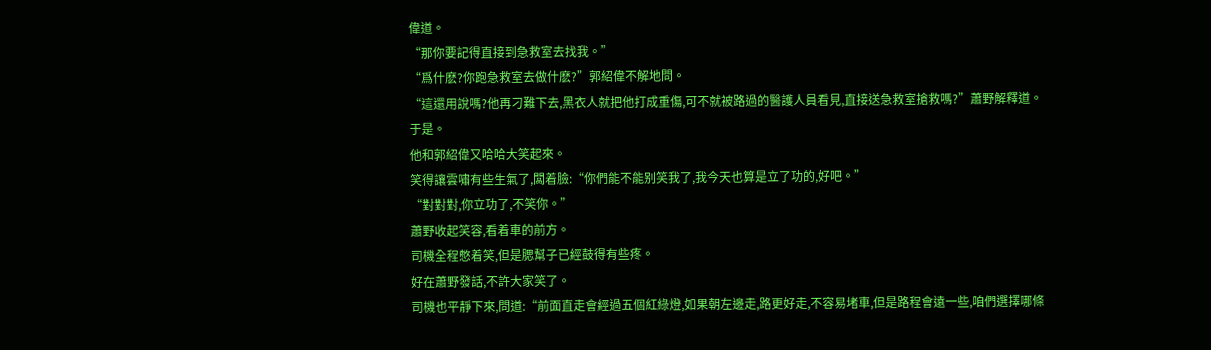偉道。
“那你要記得直接到急救室去找我。”
“爲什麽?你跑急救室去做什麽?”郭紹偉不解地問。
“這還用說嗎?他再刁難下去,黑衣人就把他打成重傷,可不就被路過的醫護人員看見,直接送急救室搶救嗎?”蕭野解釋道。
于是。
他和郭紹偉又哈哈大笑起來。
笑得讓雲嘯有些生氣了,闆着臉:“你們能不能别笑我了,我今天也算是立了功的,好吧。”
“對對對,你立功了,不笑你。”
蕭野收起笑容,看着車的前方。
司機全程憋着笑,但是腮幫子已經鼓得有些疼。
好在蕭野發話,不許大家笑了。
司機也平靜下來,問道:“前面直走會經過五個紅綠燈,如果朝左邊走,路更好走,不容易堵車,但是路程會遠一些,咱們選擇哪條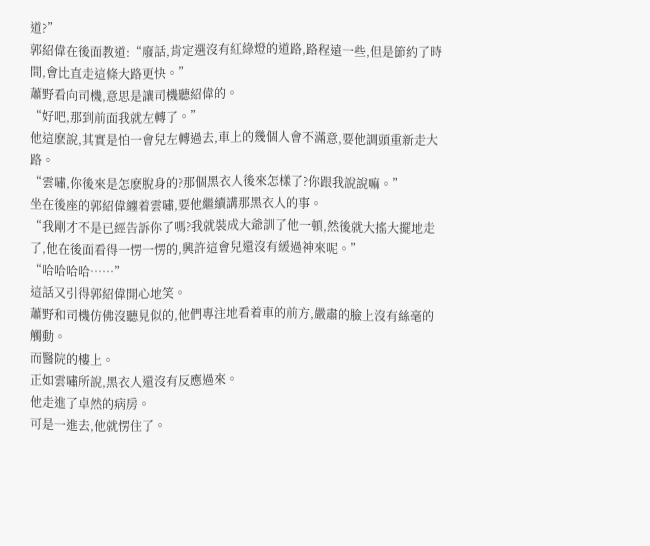道?”
郭紹偉在後面教道:“廢話,肯定選沒有紅綠燈的道路,路程遠一些,但是節約了時間,會比直走這條大路更快。”
蕭野看向司機,意思是讓司機聽紹偉的。
“好吧,那到前面我就左轉了。”
他這麽說,其實是怕一會兒左轉過去,車上的幾個人會不滿意,要他調頭重新走大路。
“雲嘯,你後來是怎麽脫身的?那個黑衣人後來怎樣了?你跟我說說嘛。”
坐在後座的郭紹偉纏着雲嘯,要他繼續講那黑衣人的事。
“我剛才不是已經告訴你了嗎?我就裝成大爺訓了他一頓,然後就大搖大擺地走了,他在後面看得一愣一愣的,興許這會兒還沒有緩過神來呢。”
“哈哈哈哈……”
這話又引得郭紹偉開心地笑。
蕭野和司機仿佛沒聽見似的,他們專注地看着車的前方,嚴肅的臉上沒有絲毫的觸動。
而醫院的樓上。
正如雲嘯所說,黑衣人還沒有反應過來。
他走進了卓然的病房。
可是一進去,他就愣住了。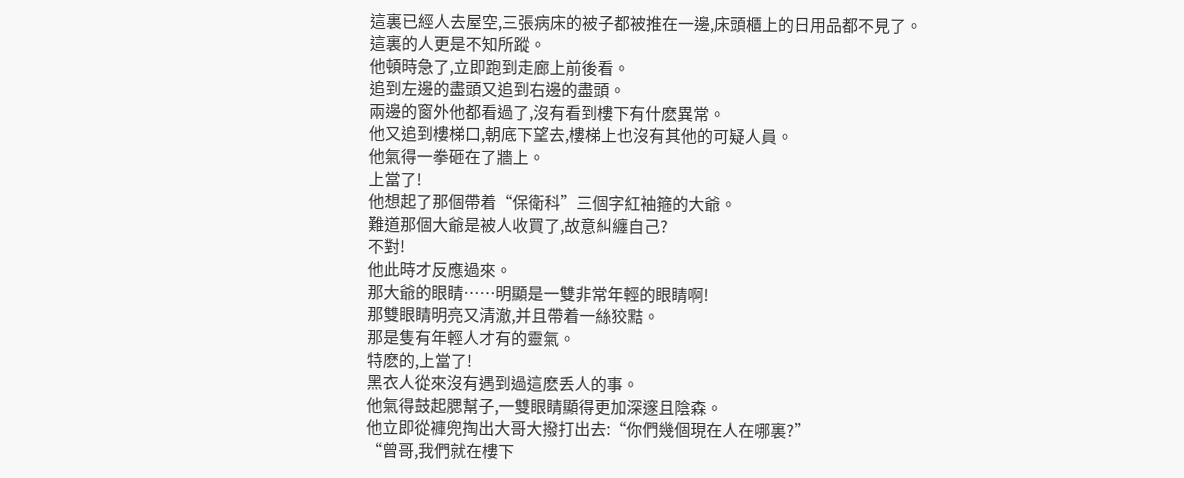這裏已經人去屋空,三張病床的被子都被推在一邊,床頭櫃上的日用品都不見了。
這裏的人更是不知所蹤。
他頓時急了,立即跑到走廊上前後看。
追到左邊的盡頭又追到右邊的盡頭。
兩邊的窗外他都看過了,沒有看到樓下有什麽異常。
他又追到樓梯口,朝底下望去,樓梯上也沒有其他的可疑人員。
他氣得一拳砸在了牆上。
上當了!
他想起了那個帶着“保衛科”三個字紅袖箍的大爺。
難道那個大爺是被人收買了,故意糾纏自己?
不對!
他此時才反應過來。
那大爺的眼睛……明顯是一雙非常年輕的眼睛啊!
那雙眼睛明亮又清澈,并且帶着一絲狡黠。
那是隻有年輕人才有的靈氣。
特麽的,上當了!
黑衣人從來沒有遇到過這麽丢人的事。
他氣得鼓起腮幫子,一雙眼睛顯得更加深邃且陰森。
他立即從褲兜掏出大哥大撥打出去:“你們幾個現在人在哪裏?”
“曾哥,我們就在樓下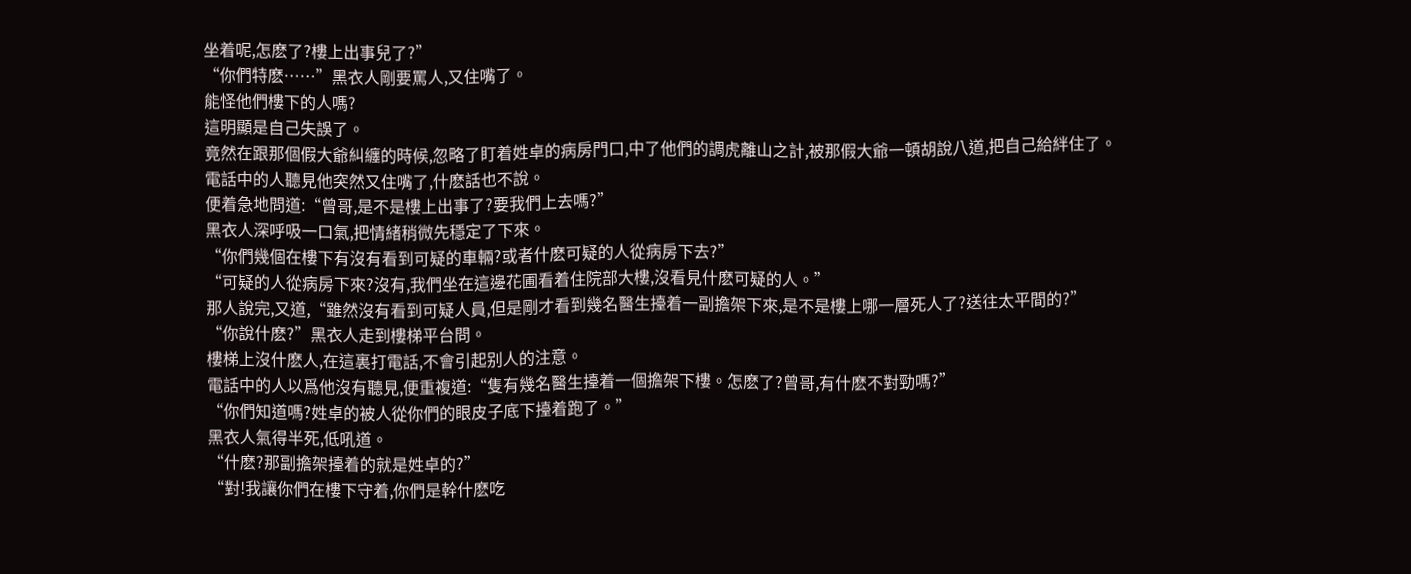坐着呢,怎麽了?樓上出事兒了?”
“你們特麽……”黑衣人剛要罵人,又住嘴了。
能怪他們樓下的人嗎?
這明顯是自己失誤了。
竟然在跟那個假大爺糾纏的時候,忽略了盯着姓卓的病房門口,中了他們的調虎離山之計,被那假大爺一頓胡說八道,把自己給絆住了。
電話中的人聽見他突然又住嘴了,什麽話也不說。
便着急地問道:“曾哥,是不是樓上出事了?要我們上去嗎?”
黑衣人深呼吸一口氣,把情緒稍微先穩定了下來。
“你們幾個在樓下有沒有看到可疑的車輛?或者什麽可疑的人從病房下去?”
“可疑的人從病房下來?沒有,我們坐在這邊花圃看着住院部大樓,沒看見什麽可疑的人。”
那人說完,又道,“雖然沒有看到可疑人員,但是剛才看到幾名醫生擡着一副擔架下來,是不是樓上哪一層死人了?送往太平間的?”
“你說什麽?”黑衣人走到樓梯平台問。
樓梯上沒什麽人,在這裏打電話,不會引起别人的注意。
電話中的人以爲他沒有聽見,便重複道:“隻有幾名醫生擡着一個擔架下樓。怎麽了?曾哥,有什麽不對勁嗎?”
“你們知道嗎?姓卓的被人從你們的眼皮子底下擡着跑了。”
黑衣人氣得半死,低吼道。
“什麽?那副擔架擡着的就是姓卓的?”
“對!我讓你們在樓下守着,你們是幹什麽吃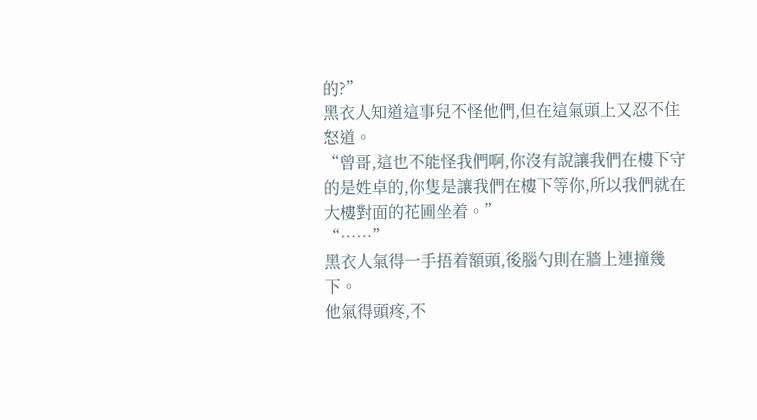的?”
黑衣人知道這事兒不怪他們,但在這氣頭上又忍不住怒道。
“曾哥,這也不能怪我們啊,你沒有說讓我們在樓下守的是姓卓的,你隻是讓我們在樓下等你,所以我們就在大樓對面的花圃坐着。”
“……”
黑衣人氣得一手捂着額頭,後腦勺則在牆上連撞幾下。
他氣得頭疼,不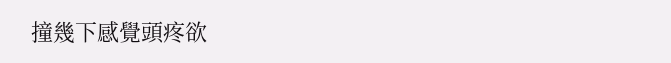撞幾下感覺頭疼欲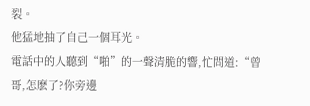裂。
他猛地抽了自己一個耳光。
電話中的人聽到“啪”的一聲清脆的響,忙問道:“曾哥,怎麽了?你旁邊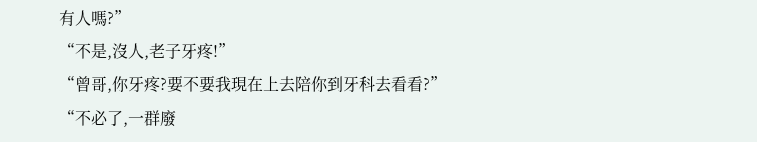有人嗎?”
“不是,沒人,老子牙疼!”
“曾哥,你牙疼?要不要我現在上去陪你到牙科去看看?”
“不必了,一群廢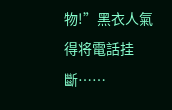物!”黑衣人氣得将電話挂斷……